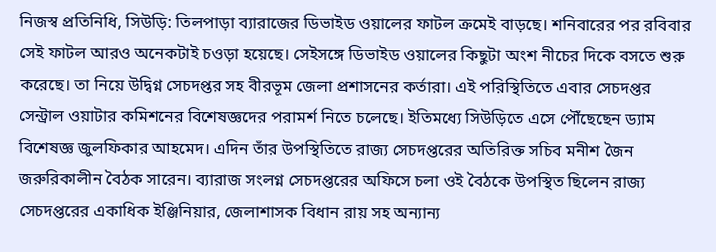নিজস্ব প্রতিনিধি, সিউড়ি: তিলপাড়া ব্যারাজের ডিভাইড ওয়ালের ফাটল ক্রমেই বাড়ছে। শনিবারের পর রবিবার সেই ফাটল আরও অনেকটাই চওড়া হয়েছে। সেইসঙ্গে ডিভাইড ওয়ালের কিছুটা অংশ নীচের দিকে বসতে শুরু করেছে। তা নিয়ে উদ্বিগ্ন সেচদপ্তর সহ বীরভূম জেলা প্রশাসনের কর্তারা। এই পরিস্থিতিতে এবার সেচদপ্তর সেন্ট্রাল ওয়াটার কমিশনের বিশেষজ্ঞদের পরামর্শ নিতে চলেছে। ইতিমধ্যে সিউড়িতে এসে পৌঁছেছেন ড্যাম বিশেষজ্ঞ জুলফিকার আহমেদ। এদিন তাঁর উপস্থিতিতে রাজ্য সেচদপ্তরের অতিরিক্ত সচিব মনীশ জৈন জরুরিকালীন বৈঠক সারেন। ব্যারাজ সংলগ্ন সেচদপ্তরের অফিসে চলা ওই বৈঠকে উপস্থিত ছিলেন রাজ্য সেচদপ্তরের একাধিক ইঞ্জিনিয়ার, জেলাশাসক বিধান রায় সহ অন্যান্য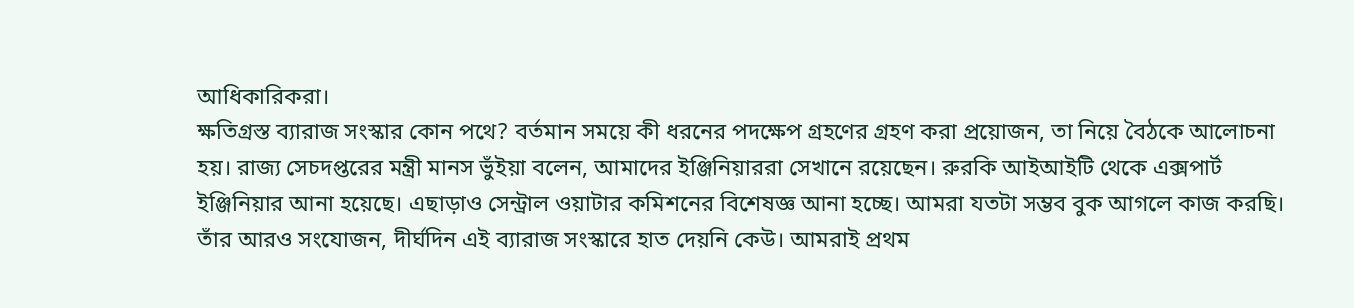আধিকারিকরা।
ক্ষতিগ্রস্ত ব্যারাজ সংস্কার কোন পথে? বর্তমান সময়ে কী ধরনের পদক্ষেপ গ্রহণের গ্রহণ করা প্রয়োজন, তা নিয়ে বৈঠকে আলোচনা হয়। রাজ্য সেচদপ্তরের মন্ত্রী মানস ভুঁইয়া বলেন, আমাদের ইঞ্জিনিয়াররা সেখানে রয়েছেন। রুরকি আইআইটি থেকে এক্সপার্ট ইঞ্জিনিয়ার আনা হয়েছে। এছাড়াও সেন্ট্রাল ওয়াটার কমিশনের বিশেষজ্ঞ আনা হচ্ছে। আমরা যতটা সম্ভব বুক আগলে কাজ করছি। তাঁর আরও সংযোজন, দীর্ঘদিন এই ব্যারাজ সংস্কারে হাত দেয়নি কেউ। আমরাই প্রথম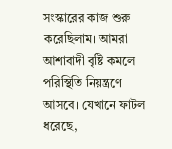সংস্কারের কাজ শুরু করেছিলাম। আমরা আশাবাদী বৃষ্টি কমলে পরিস্থিতি নিয়ন্ত্রণে আসবে। যেখানে ফাটল ধরেছে,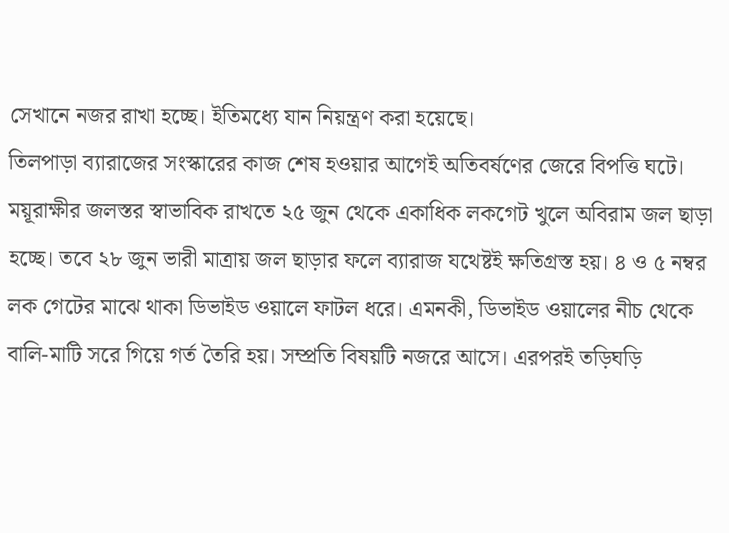সেখানে নজর রাখা হচ্ছে। ইতিমধ্যে যান নিয়ন্ত্রণ করা হয়েছে।
তিলপাড়া ব্যারাজের সংস্কারের কাজ শেষ হওয়ার আগেই অতিবর্ষণের জেরে বিপত্তি ঘটে। ময়ূরাক্ষীর জলস্তর স্বাভাবিক রাখতে ২৫ জুন থেকে একাধিক লকগেট খুলে অবিরাম জল ছাড়া হচ্ছে। তবে ২৮ জুন ভারী মাত্রায় জল ছাড়ার ফলে ব্যারাজ যথেষ্টই ক্ষতিগ্রস্ত হয়। ৪ ও ৫ নম্বর লক গেটের মাঝে থাকা ডিভাইড ওয়ালে ফাটল ধরে। এমনকী, ডিভাইড ওয়ালের নীচ থেকে বালি-মাটি সরে গিয়ে গর্ত তৈরি হয়। সম্প্রতি বিষয়টি নজরে আসে। এরপরই তড়িঘড়ি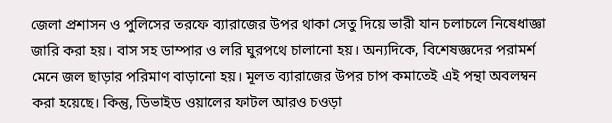জেলা প্রশাসন ও পুলিসের তরফে ব্যারাজের উপর থাকা সেতু দিয়ে ভারী যান চলাচলে নিষেধাজ্ঞা জারি করা হয়। বাস সহ ডাম্পার ও লরি ঘুরপথে চালানো হয়। অন্যদিকে, বিশেষজ্ঞদের পরামর্শ মেনে জল ছাড়ার পরিমাণ বাড়ানো হয়। মূলত ব্যারাজের উপর চাপ কমাতেই এই পন্থা অবলম্বন করা হয়েছে। কিন্তু, ডিভাইড ওয়ালের ফাটল আরও চওড়া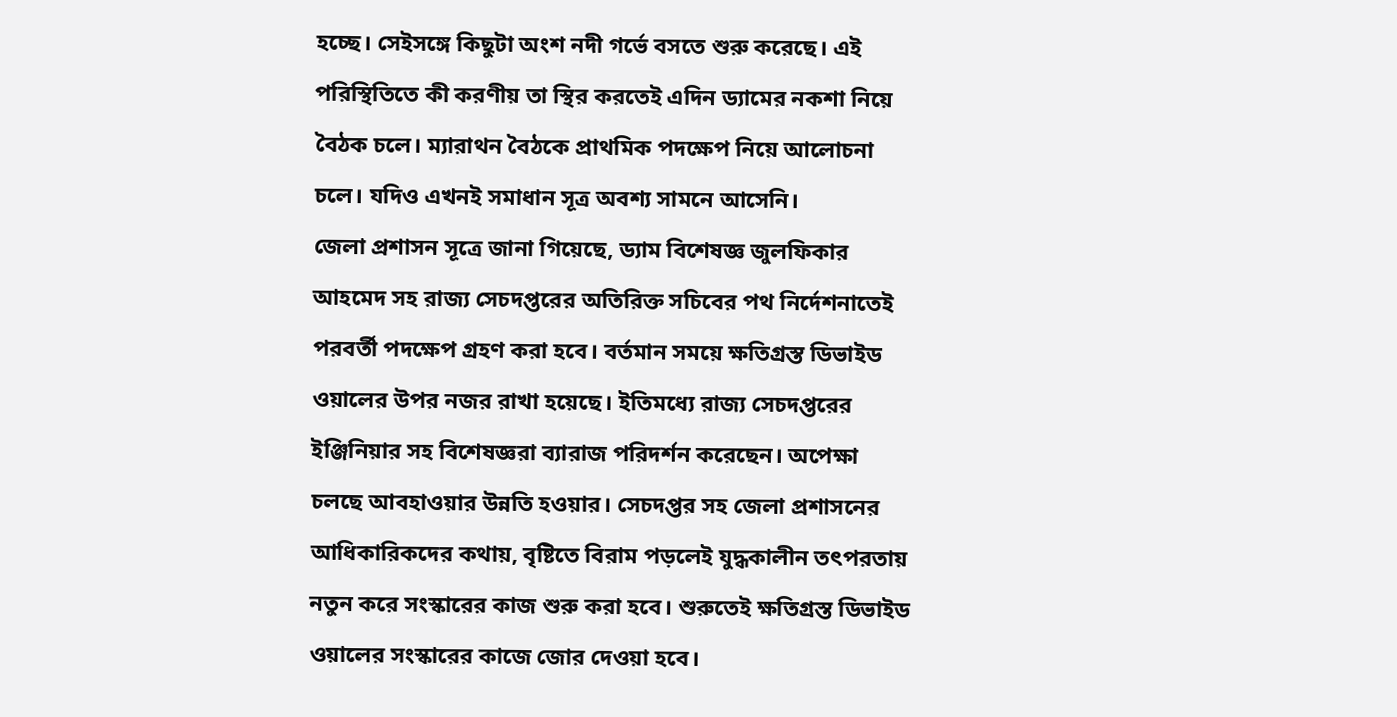হচ্ছে। সেইসঙ্গে কিছুটা অংশ নদী গর্ভে বসতে শুরু করেছে। এই পরিস্থিতিতে কী করণীয় তা স্থির করতেই এদিন ড্যামের নকশা নিয়ে বৈঠক চলে। ম্যারাথন বৈঠকে প্রাথমিক পদক্ষেপ নিয়ে আলোচনা চলে। যদিও এখনই সমাধান সূত্র অবশ্য সামনে আসেনি।
জেলা প্রশাসন সূত্রে জানা গিয়েছে, ড্যাম বিশেষজ্ঞ জুলফিকার আহমেদ সহ রাজ্য সেচদপ্তরের অতিরিক্ত সচিবের পথ নির্দেশনাতেই পরবর্তী পদক্ষেপ গ্রহণ করা হবে। বর্তমান সময়ে ক্ষতিগ্রস্ত ডিভাইড ওয়ালের উপর নজর রাখা হয়েছে। ইতিমধ্যে রাজ্য সেচদপ্তরের ইঞ্জিনিয়ার সহ বিশেষজ্ঞরা ব্যারাজ পরিদর্শন করেছেন। অপেক্ষা চলছে আবহাওয়ার উন্নতি হওয়ার। সেচদপ্তর সহ জেলা প্রশাসনের আধিকারিকদের কথায়, বৃষ্টিতে বিরাম পড়লেই যুদ্ধকালীন তৎপরতায় নতুন করে সংস্কারের কাজ শুরু করা হবে। শুরুতেই ক্ষতিগ্রস্ত ডিভাইড ওয়ালের সংস্কারের কাজে জোর দেওয়া হবে।